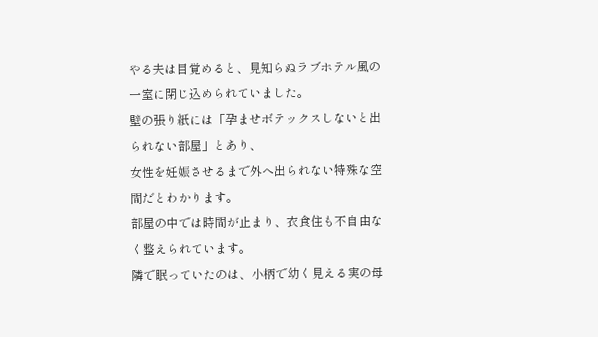やる夫は目覚めると、見知らぬラブホテル風の一室に閉じ込められていました。
壁の張り紙には「孕ませボテックスしないと出られない部屋」とあり、
女性を妊娠させるまで外へ出られない特殊な空間だとわかります。
部屋の中では時間が止まり、衣食住も不自由なく整えられています。
隣で眠っていたのは、小柄で幼く見える実の母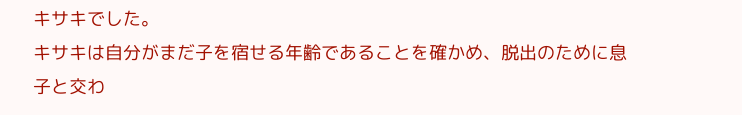キサキでした。
キサキは自分がまだ子を宿せる年齢であることを確かめ、脱出のために息子と交わ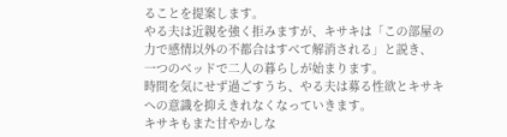ることを提案します。
やる夫は近親を強く拒みますが、キサキは「この部屋の力で感情以外の不都合はすべて解消される」と説き、
一つのベッドで二人の暮らしが始まります。
時間を気にせず過ごすうち、やる夫は募る性欲とキサキへの意識を抑えきれなくなっていきます。
キサキもまた甘やかしな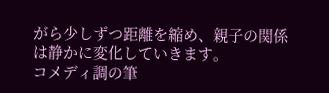がら少しずつ距離を縮め、親子の関係は静かに変化していきます。
コメディ調の筆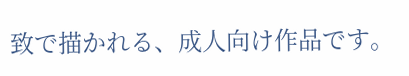致で描かれる、成人向け作品です。